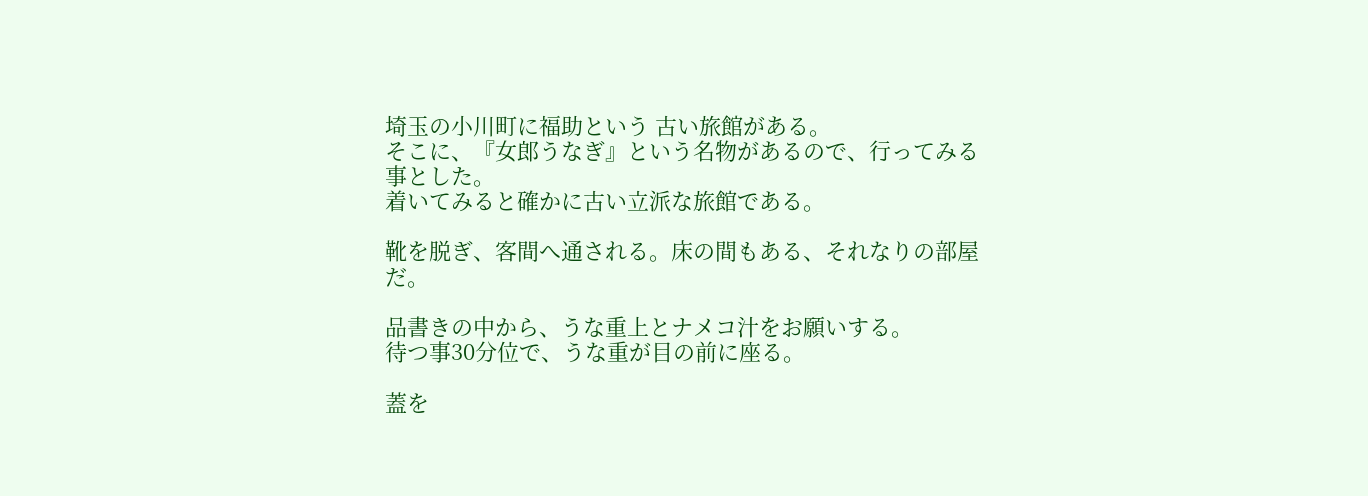埼玉の小川町に福助という 古い旅館がある。
そこに、『女郎うなぎ』という名物があるので、行ってみる事とした。
着いてみると確かに古い立派な旅館である。

靴を脱ぎ、客間へ通される。床の間もある、それなりの部屋だ。

品書きの中から、うな重上とナメコ汁をお願いする。
待つ事30分位で、うな重が目の前に座る。

蓋を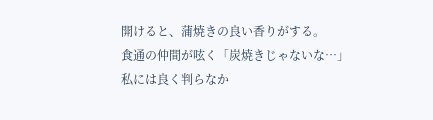開けると、蒲焼きの良い香りがする。
食通の仲間が呟く「炭焼きじゃないな…」
私には良く判らなか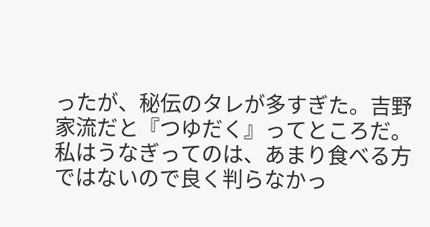ったが、秘伝のタレが多すぎた。吉野家流だと『つゆだく』ってところだ。
私はうなぎってのは、あまり食べる方ではないので良く判らなかっ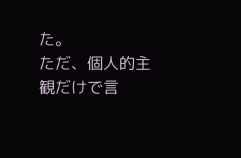た。
ただ、個人的主観だけで言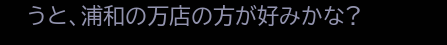うと、浦和の万店の方が好みかな?